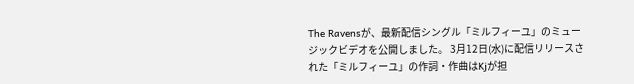The Ravensが、最新配信シングル「ミルフィーユ」のミュージックビデオを公開しました。 3月12日(水)に配信リリースされた「ミルフィーユ」の作詞・作曲はKjが担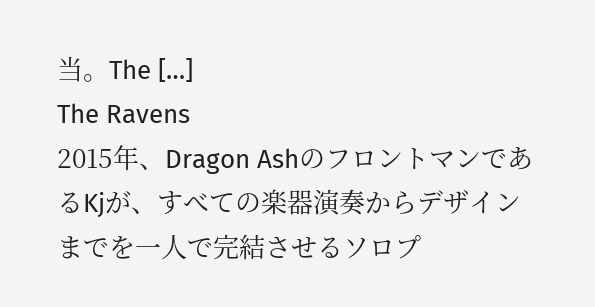当。The […]
The Ravens
2015年、Dragon AshのフロントマンであるKjが、すべての楽器演奏からデザインまでを一人で完結させるソロプ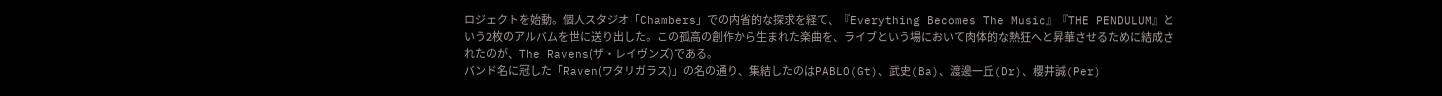ロジェクトを始動。個人スタジオ「Chambers」での内省的な探求を経て、『Everything Becomes The Music』『THE PENDULUM』という2枚のアルバムを世に送り出した。この孤高の創作から生まれた楽曲を、ライブという場において肉体的な熱狂へと昇華させるために結成されたのが、The Ravens(ザ・レイヴンズ)である。
バンド名に冠した「Raven(ワタリガラス)」の名の通り、集結したのはPABLO(Gt)、武史(Ba)、渡邊一丘(Dr)、櫻井誠(Per)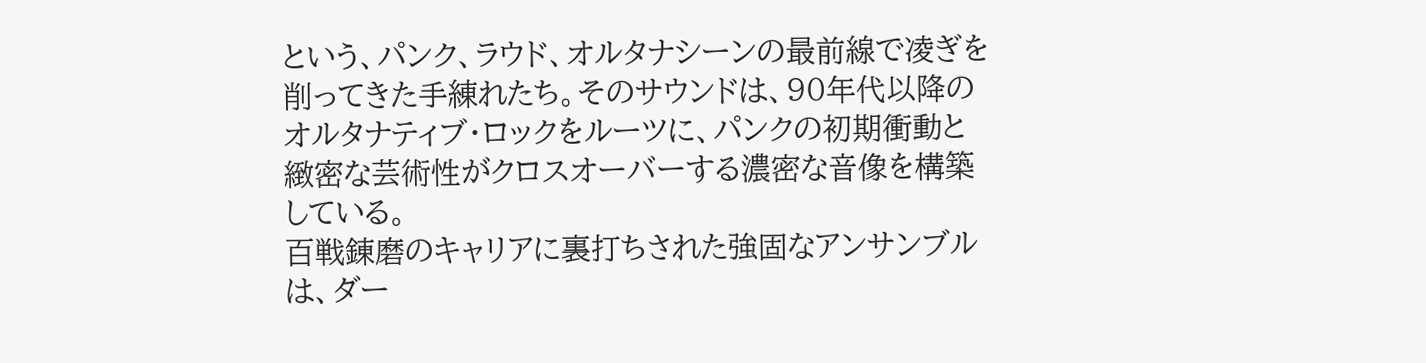という、パンク、ラウド、オルタナシーンの最前線で凌ぎを削ってきた手練れたち。そのサウンドは、90年代以降のオルタナティブ・ロックをルーツに、パンクの初期衝動と緻密な芸術性がクロスオーバーする濃密な音像を構築している。
百戦錬磨のキャリアに裏打ちされた強固なアンサンブルは、ダー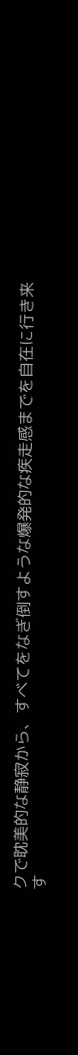クで耽美的な静寂から、すべてをなぎ倒すような爆発的な疾走感までを自在に行き来す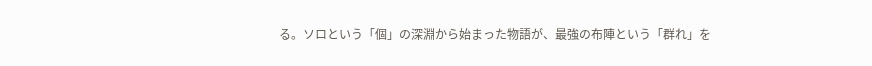る。ソロという「個」の深淵から始まった物語が、最強の布陣という「群れ」を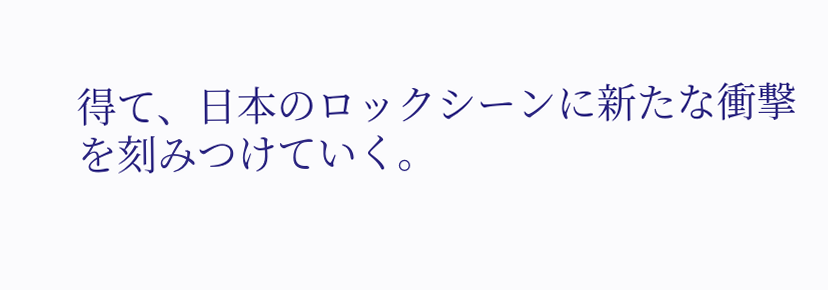得て、日本のロックシーンに新たな衝撃を刻みつけていく。